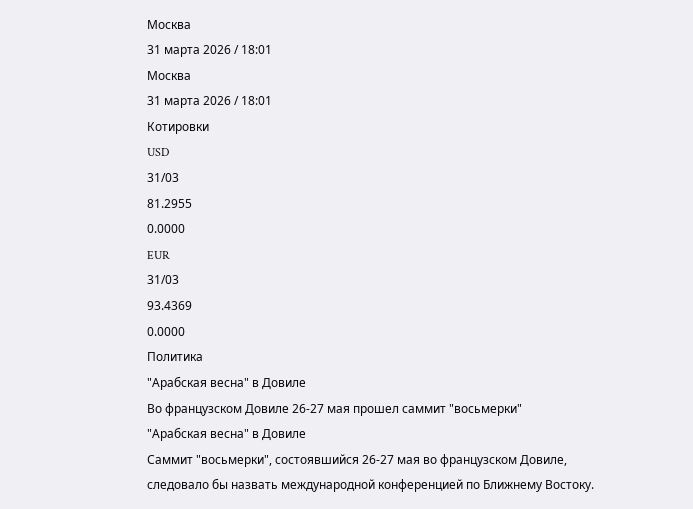Москва
31 марта 2026 / 18:01
Москва
31 марта 2026 / 18:01
Котировки
USD
31/03
81.2955
0.0000
EUR
31/03
93.4369
0.0000
Политика
"Арабская весна" в Довиле
Во французском Довиле 26-27 мая прошел саммит "восьмерки"
"Арабская весна" в Довиле
Саммит "восьмерки", состоявшийся 26-27 мая во французском Довиле, следовало бы назвать международной конференцией по Ближнему Востоку.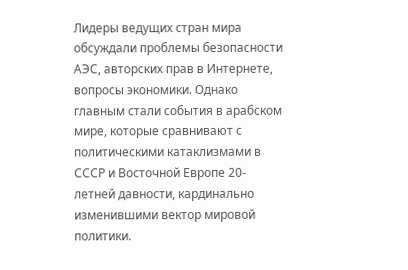Лидеры ведущих стран мира обсуждали проблемы безопасности АЭС, авторских прав в Интернете, вопросы экономики. Однако главным стали события в арабском мире, которые сравнивают с политическими катаклизмами в СССР и Восточной Европе 20-летней давности, кардинально изменившими вектор мировой политики.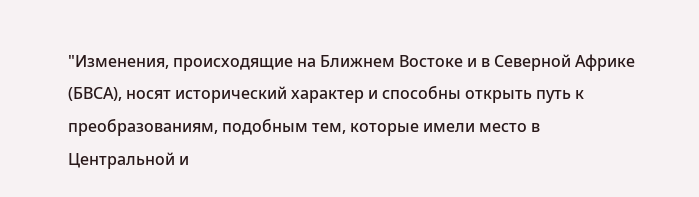"Изменения, происходящие на Ближнем Востоке и в Северной Африке (БВСА), носят исторический характер и способны открыть путь к преобразованиям, подобным тем, которые имели место в Центральной и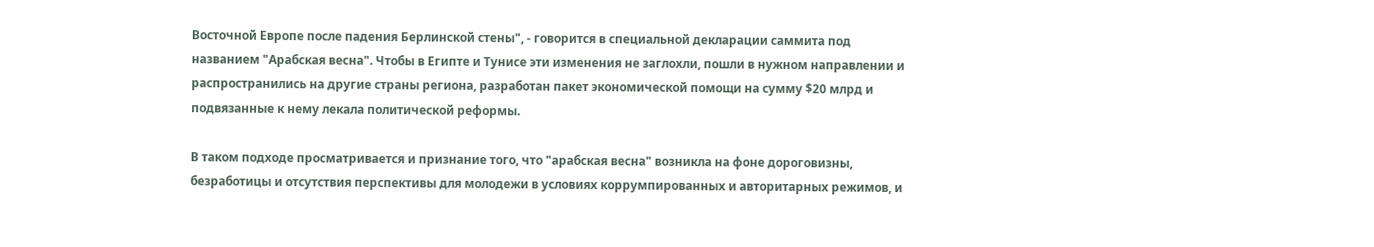Восточной Европе после падения Берлинской стены", - говорится в специальной декларации саммита под названием "Арабская весна". Чтобы в Египте и Тунисе эти изменения не заглохли, пошли в нужном направлении и распространились на другие страны региона, разработан пакет экономической помощи на сумму $20 млрд и подвязанные к нему лекала политической реформы.

В таком подходе просматривается и признание того, что "арабская весна" возникла на фоне дороговизны, безработицы и отсутствия перспективы для молодежи в условиях коррумпированных и авторитарных режимов, и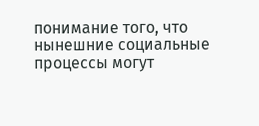понимание того, что нынешние социальные процессы могут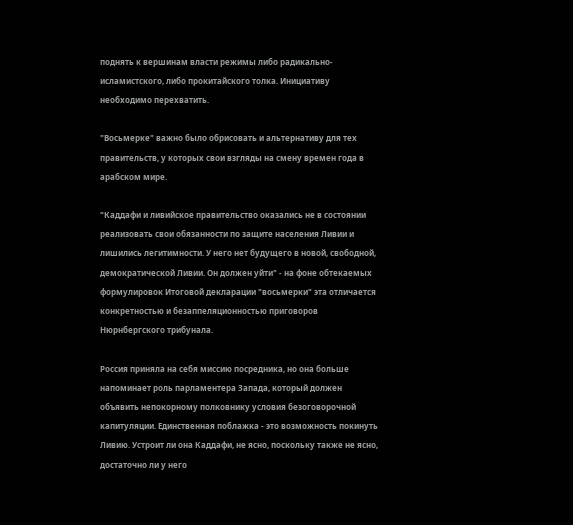поднять к вершинам власти режимы либо радикально-исламистского, либо прокитайского толка. Инициативу необходимо перехватить.

"Восьмерке" важно было обрисовать и альтернативу для тех правительств, у которых свои взгляды на смену времен года в арабском мире.

"Каддафи и ливийское правительство оказались не в состоянии реализовать свои обязанности по защите населения Ливии и лишились легитимности. У него нет будущего в новой, свободной, демократической Ливии. Он должен уйти" - на фоне обтекаемых формулировок Итоговой декларации "восьмерки" эта отличается конкретностью и безаппеляционностью приговоров Нюрнбергского трибунала.

Россия приняла на себя миссию посредника, но она больше напоминает роль парламентера Запада, который должен объявить непокорному полковнику условия безоговорочной капитуляции. Единственная поблажка - это возможность покинуть Ливию. Устроит ли она Каддафи, не ясно, поскольку также не ясно, достаточно ли у него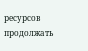ресурсов продолжать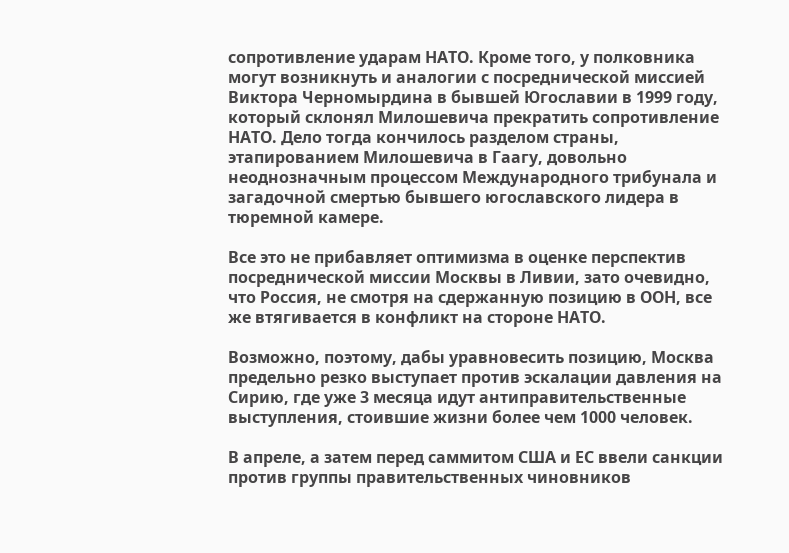сопротивление ударам НАТО. Кроме того, у полковника могут возникнуть и аналогии с посреднической миссией Виктора Черномырдина в бывшей Югославии в 1999 году, который склонял Милошевича прекратить сопротивление НАТО. Дело тогда кончилось разделом страны, этапированием Милошевича в Гаагу, довольно неоднозначным процессом Международного трибунала и загадочной смертью бывшего югославского лидера в тюремной камере.

Все это не прибавляет оптимизма в оценке перспектив посреднической миссии Москвы в Ливии, зато очевидно, что Россия, не смотря на сдержанную позицию в ООН, все же втягивается в конфликт на стороне НАТО.

Возможно, поэтому, дабы уравновесить позицию, Москва предельно резко выступает против эскалации давления на Сирию, где уже 3 месяца идут антиправительственные выступления, стоившие жизни более чем 1000 человек.

В апреле, а затем перед саммитом США и ЕС ввели санкции против группы правительственных чиновников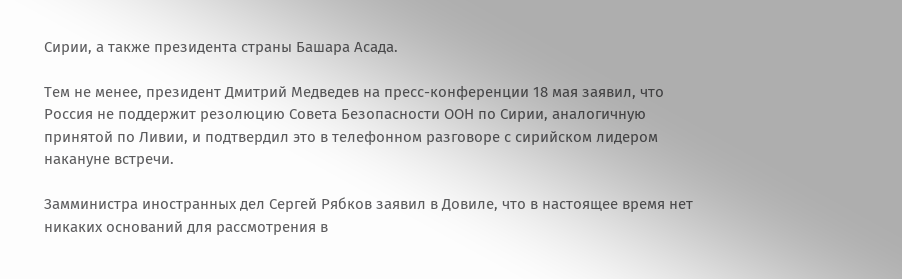Сирии, а также президента страны Башара Асада.

Тем не менее, президент Дмитрий Медведев на пресс-конференции 18 мая заявил, что Россия не поддержит резолюцию Совета Безопасности ООН по Сирии, аналогичную принятой по Ливии, и подтвердил это в телефонном разговоре с сирийском лидером накануне встречи.

Замминистра иностранных дел Сергей Рябков заявил в Довиле, что в настоящее время нет никаких оснований для рассмотрения в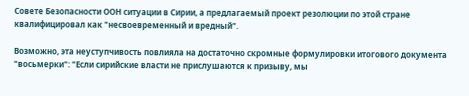Совете Безопасности ООН ситуации в Сирии, а предлагаемый проект резолюции по этой стране квалифицировал как "несвоевременный и вредный".

Возможно, эта неуступчивость повлияла на достаточно скромные формулировки итогового документа "восьмерки": "Если сирийские власти не прислушаются к призыву, мы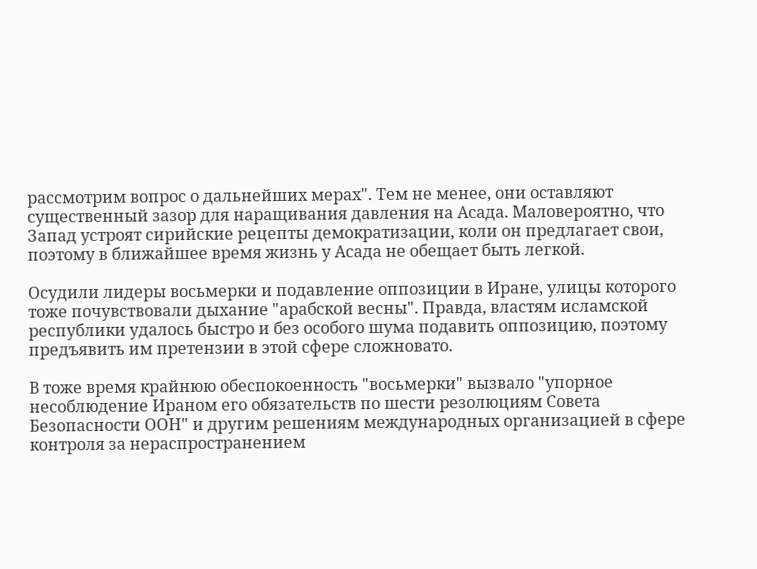рассмотрим вопрос о дальнейших мерах". Тем не менее, они оставляют существенный зазор для наращивания давления на Асада. Маловероятно, что Запад устроят сирийские рецепты демократизации, коли он предлагает свои, поэтому в ближайшее время жизнь у Асада не обещает быть легкой.

Осудили лидеры восьмерки и подавление оппозиции в Иране, улицы которого тоже почувствовали дыхание "арабской весны". Правда, властям исламской республики удалось быстро и без особого шума подавить оппозицию, поэтому предъявить им претензии в этой сфере сложновато.

В тоже время крайнюю обеспокоенность "восьмерки" вызвало "упорное несоблюдение Ираном его обязательств по шести резолюциям Совета Безопасности ООН" и другим решениям международных организацией в сфере контроля за нераспространением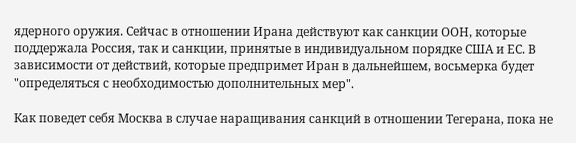ядерного оружия. Сейчас в отношении Ирана действуют как санкции ООН, которые поддержала Россия, так и санкции, принятые в индивидуальном порядке США и ЕС. В зависимости от действий, которые предпримет Иран в дальнейшем, восьмерка будет "определяться с необходимостью дополнительных мер".

Как поведет себя Москва в случае наращивания санкций в отношении Тегерана, пока не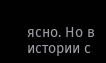ясно. Но в истории с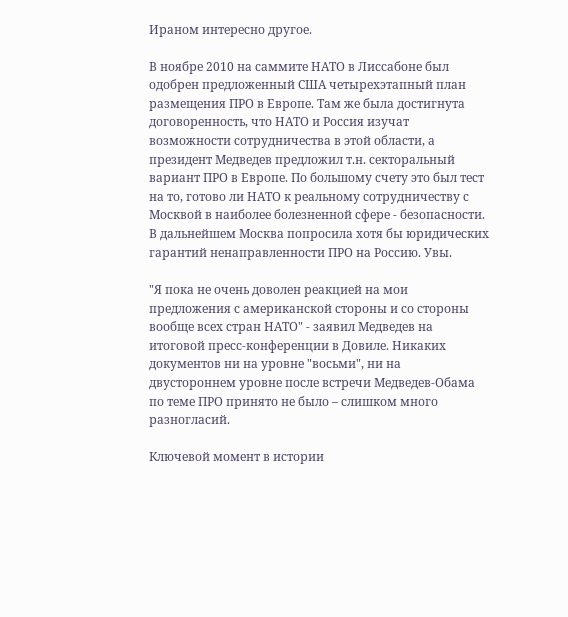Ираном интересно другое.

В ноябре 2010 на саммите НАТО в Лиссабоне был одобрен предложенный США четырехэтапный план размещения ПРО в Европе. Там же была достигнута договоренность, что НАТО и Россия изучат возможности сотрудничества в этой области, а президент Медведев предложил т.н. секторальный вариант ПРО в Европе. По большому счету это был тест на то, готово ли НАТО к реальному сотрудничеству с Москвой в наиболее болезненной сфере - безопасности. В дальнейшем Москва попросила хотя бы юридических гарантий ненаправленности ПРО на Россию. Увы.

"Я пока не очень доволен реакцией на мои предложения с американской стороны и со стороны вообще всех стран НАТО" - заявил Медведев на итоговой пресс-конференции в Довиле. Никаких документов ни на уровне "восьми", ни на двустороннем уровне после встречи Медведев-Обама по теме ПРО принято не было – слишком много разногласий.

Ключевой момент в истории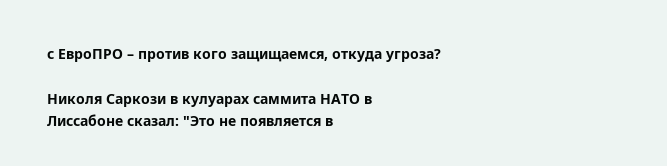с ЕвроПРО – против кого защищаемся, откуда угроза?

Николя Саркози в кулуарах саммита НАТО в Лиссабоне сказал: "Это не появляется в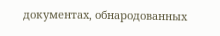документах, обнародованных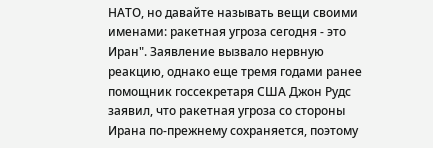НАТО, но давайте называть вещи своими именами: ракетная угроза сегодня - это Иран". Заявление вызвало нервную реакцию, однако еще тремя годами ранее помощник госсекретаря США Джон Рудс заявил, что ракетная угроза со стороны Ирана по-прежнему сохраняется, поэтому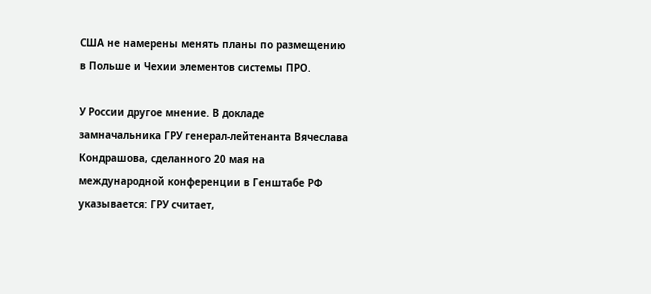США не намерены менять планы по размещению в Польше и Чехии элементов системы ПРО.

У России другое мнение. В докладе замначальника ГРУ генерал-лейтенанта Вячеслава Кондрашова, сделанного 20 мая на международной конференции в Генштабе РФ указывается: ГРУ считает,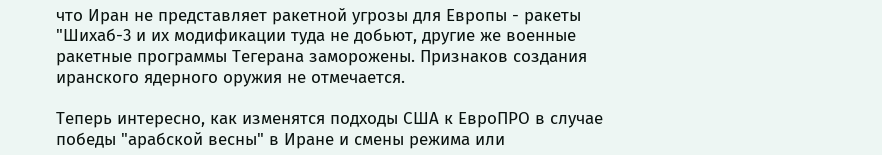что Иран не представляет ракетной угрозы для Европы - ракеты "Шихаб-3 и их модификации туда не добьют, другие же военные ракетные программы Тегерана заморожены. Признаков создания иранского ядерного оружия не отмечается.

Теперь интересно, как изменятся подходы США к ЕвроПРО в случае победы "арабской весны" в Иране и смены режима или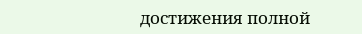достижения полной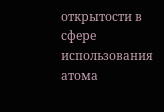открытости в сфере использования атома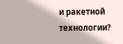и ракетной технологии?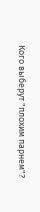Кого выберут "плохим парнем"?